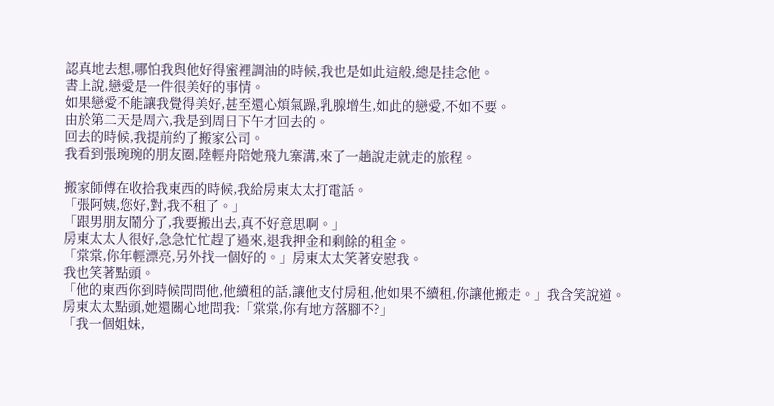認真地去想,哪怕我與他好得蜜裡調油的時候,我也是如此這般,總是挂念他。
書上說,戀愛是一件很美好的事情。
如果戀愛不能讓我覺得美好,甚至還心煩氣躁,乳腺增生,如此的戀愛,不如不要。
由於第二天是周六,我是到周日下午才回去的。
回去的時候,我提前約了搬家公司。
我看到張琬琬的朋友圈,陸輕舟陪她飛九寨溝,來了一趟說走就走的旅程。

搬家師傅在收拾我東西的時候,我給房東太太打電話。
「張阿姨,您好,對,我不租了。」
「跟男朋友鬧分了,我要搬出去,真不好意思啊。」
房東太太人很好,急急忙忙趕了過來,退我押金和剩餘的租金。
「棠棠,你年輕漂亮,另外找一個好的。」房東太太笑著安慰我。
我也笑著點頭。
「他的東西你到時候問問他,他續租的話,讓他支付房租,他如果不續租,你讓他搬走。」我含笑說道。
房東太太點頭,她還關心地問我:「棠棠,你有地方落腳不?」
「我一個姐妹,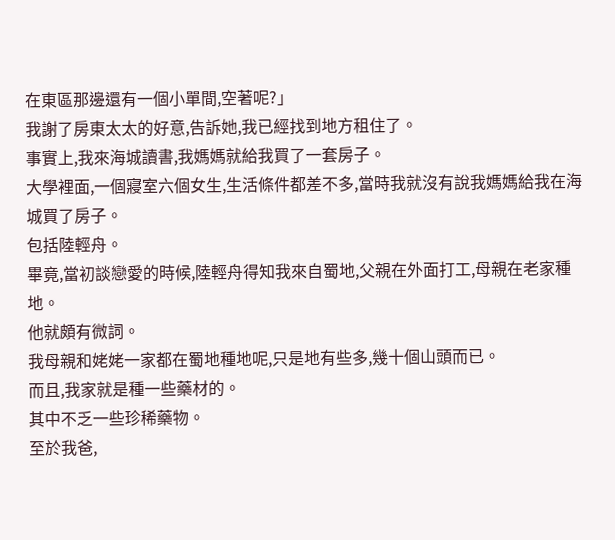在東區那邊還有一個小單間,空著呢?」
我謝了房東太太的好意,告訴她,我已經找到地方租住了。
事實上,我來海城讀書,我媽媽就給我買了一套房子。
大學裡面,一個寢室六個女生,生活條件都差不多,當時我就沒有說我媽媽給我在海城買了房子。
包括陸輕舟。
畢竟,當初談戀愛的時候,陸輕舟得知我來自蜀地,父親在外面打工,母親在老家種地。
他就頗有微詞。
我母親和姥姥一家都在蜀地種地呢,只是地有些多,幾十個山頭而已。
而且,我家就是種一些藥材的。
其中不乏一些珍稀藥物。
至於我爸,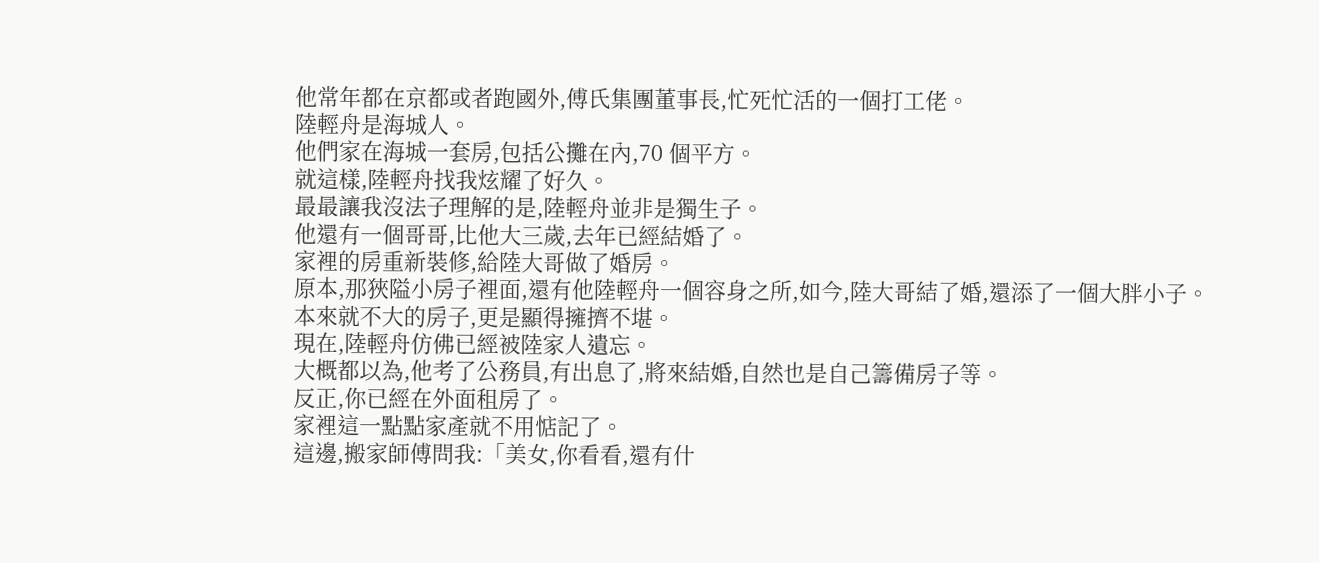他常年都在京都或者跑國外,傅氏集團董事長,忙死忙活的一個打工佬。
陸輕舟是海城人。
他們家在海城一套房,包括公攤在內,70 個平方。
就這樣,陸輕舟找我炫耀了好久。
最最讓我沒法子理解的是,陸輕舟並非是獨生子。
他還有一個哥哥,比他大三歲,去年已經結婚了。
家裡的房重新裝修,給陸大哥做了婚房。
原本,那狹隘小房子裡面,還有他陸輕舟一個容身之所,如今,陸大哥結了婚,還添了一個大胖小子。
本來就不大的房子,更是顯得擁擠不堪。
現在,陸輕舟仿佛已經被陸家人遺忘。
大概都以為,他考了公務員,有出息了,將來結婚,自然也是自己籌備房子等。
反正,你已經在外面租房了。
家裡這一點點家產就不用惦記了。
這邊,搬家師傅問我:「美女,你看看,還有什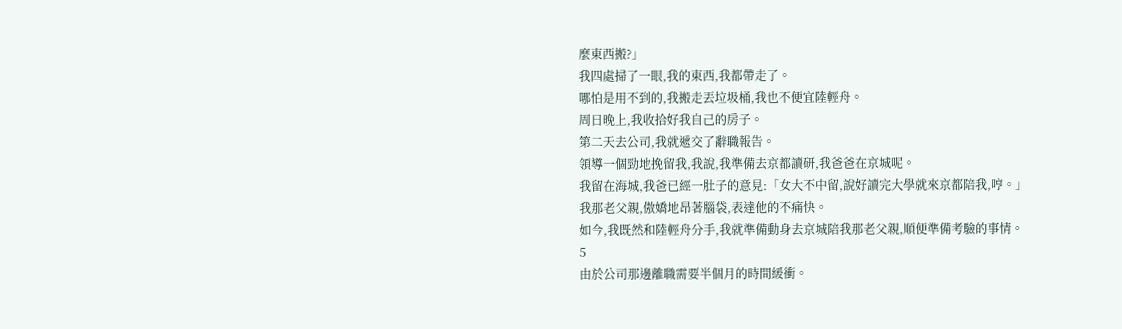麼東西搬?」
我四處掃了一眼,我的東西,我都帶走了。
哪怕是用不到的,我搬走丟垃圾桶,我也不便宜陸輕舟。
周日晚上,我收拾好我自己的房子。
第二天去公司,我就遞交了辭職報告。
領導一個勁地挽留我,我說,我準備去京都讀研,我爸爸在京城呢。
我留在海城,我爸已經一肚子的意見:「女大不中留,說好讀完大學就來京都陪我,哼。」
我那老父親,傲嬌地昂著腦袋,表達他的不痛快。
如今,我既然和陸輕舟分手,我就準備動身去京城陪我那老父親,順便準備考驗的事情。
5
由於公司那邊離職需要半個月的時間緩衝。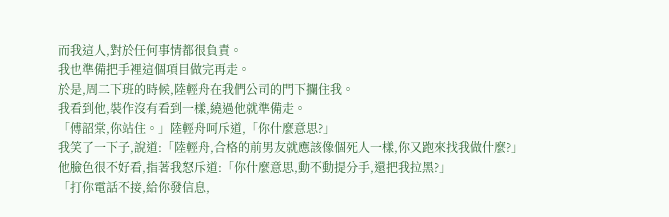而我這人,對於任何事情都很負責。
我也準備把手裡這個項目做完再走。
於是,周二下班的時候,陸輕舟在我們公司的門下攔住我。
我看到他,裝作沒有看到一樣,繞過他就準備走。
「傅韶棠,你站住。」陸輕舟呵斥道,「你什麼意思?」
我笑了一下子,說道:「陸輕舟,合格的前男友就應該像個死人一樣,你又跑來找我做什麼?」
他臉色很不好看,指著我怒斥道:「你什麼意思,動不動提分手,還把我拉黑?」
「打你電話不接,給你發信息,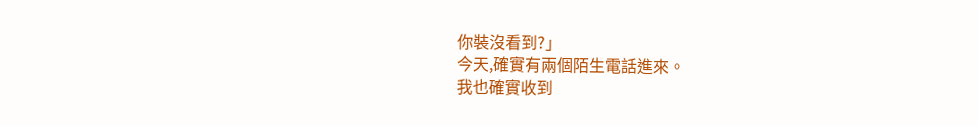你裝沒看到?」
今天,確實有兩個陌生電話進來。
我也確實收到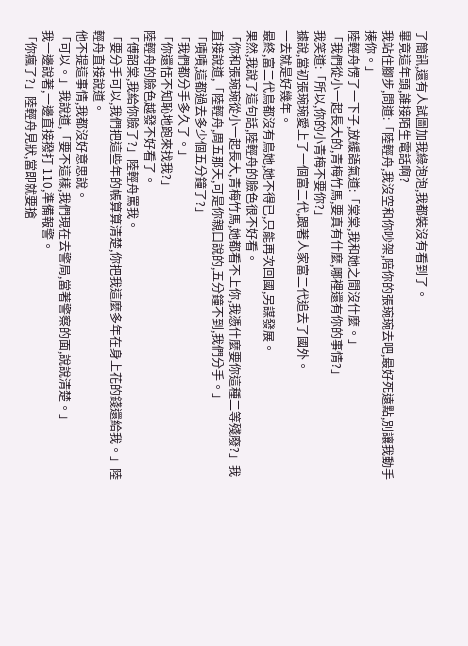了簡訊,還有人試圖加我綠泡泡,我都裝沒有看到了。
畢竟這年頭,誰接陌生電話啊?
我站住腳步,問道:「陸輕舟,我沒空和你吵架,陪你的張琬琬去吧,最好死遠點,別讓我動手揍你。」
陸輕舟愣了一下子,放緩語氣道:「棠棠,我和她之間沒什麼。」
「我們從小一起長大的,青梅竹馬,要真有什麼,哪裡還有你的事情?」
我笑道:「所以,你的小青梅不要你?」
據說,當初張琬琬愛上了一個富二代,跟著人家富二代追去了國外。
一去就是好幾年。
最終,富二代鳥都沒有鳥她,她不得已,只能再次回國,另謀發展。
果然,我說了這句話,陸輕舟的臉色很不好看。
「你和張琬琬從小一起長大,青梅竹馬,她都看不上你,我憑什麼要你這種二等殘廢?」我直接說道,「陸輕舟,周五那天,可是你親口說的,五分鐘不到,我們分手。」
「嘖嘖,這都過去多少個五分鐘了?」
「我們都分手多久了。」
「你還恬不知恥地跑來找我?」
陸輕舟的臉色越發不好看了。
「傅韶棠,我給你臉了?」陸輕舟罵我。
「要分手可以,我們把這些年的帳算算清楚,你把我這麼多年在身上花的錢還給我。」陸輕舟直接說道。
他不提這事情,我都沒好意思說。
「可以。」我說道,「要不這樣,我們現在去警局,當著警察的面,說說清楚。」
我一邊說著,一邊直接撥打 110,準備報警。
「你瘋了?」陸輕舟見狀,當即就要搶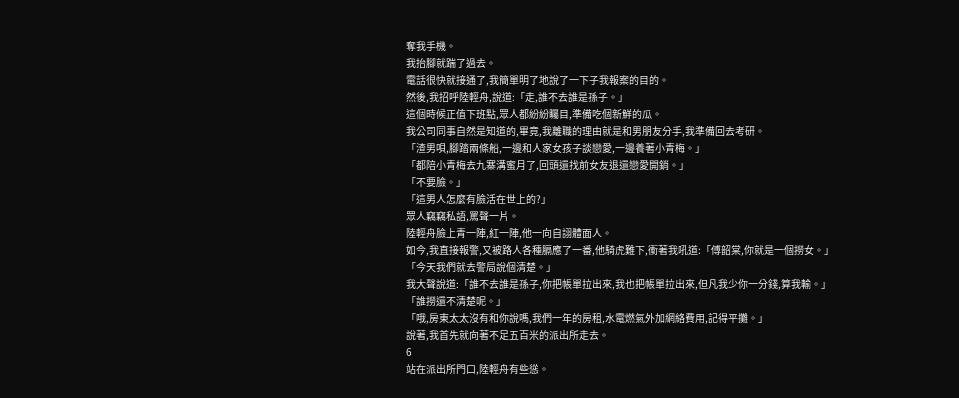奪我手機。
我抬腳就踹了過去。
電話很快就接通了,我簡單明了地說了一下子我報案的目的。
然後,我招呼陸輕舟,說道:「走,誰不去誰是孫子。」
這個時候正值下班點,眾人都紛紛矚目,準備吃個新鮮的瓜。
我公司同事自然是知道的,畢竟,我離職的理由就是和男朋友分手,我準備回去考研。
「渣男唄,腳踏兩條船,一邊和人家女孩子談戀愛,一邊養著小青梅。」
「都陪小青梅去九寨溝蜜月了,回頭還找前女友退還戀愛開銷。」
「不要臉。」
「這男人怎麼有臉活在世上的?」
眾人竊竊私語,罵聲一片。
陸輕舟臉上青一陣,紅一陣,他一向自詡體面人。
如今,我直接報警,又被路人各種膈應了一番,他騎虎難下,衝著我吼道:「傅韶棠,你就是一個撈女。」
「今天我們就去警局說個清楚。」
我大聲說道:「誰不去誰是孫子,你把帳單拉出來,我也把帳單拉出來,但凡我少你一分錢,算我輸。」
「誰撈還不清楚呢。」
「哦,房東太太沒有和你說嗎,我們一年的房租,水電燃氣外加網絡費用,記得平攤。」
說著,我首先就向著不足五百米的派出所走去。
6
站在派出所門口,陸輕舟有些慫。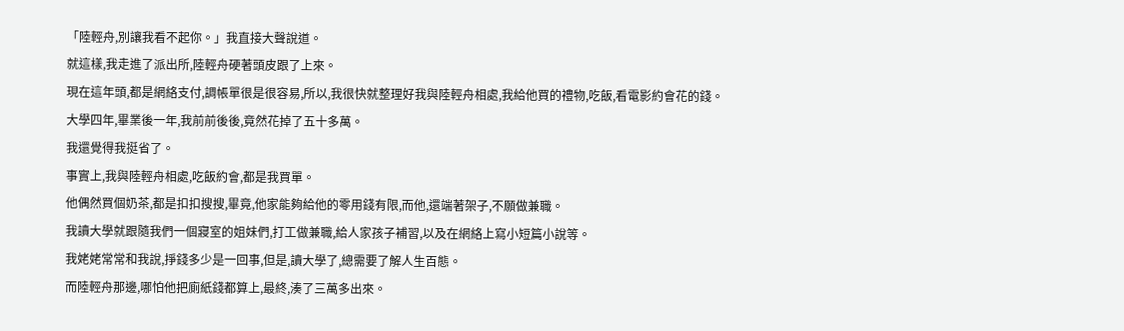「陸輕舟,別讓我看不起你。」我直接大聲說道。
就這樣,我走進了派出所,陸輕舟硬著頭皮跟了上來。
現在這年頭,都是網絡支付,調帳單很是很容易,所以,我很快就整理好我與陸輕舟相處,我給他買的禮物,吃飯,看電影約會花的錢。
大學四年,畢業後一年,我前前後後,竟然花掉了五十多萬。
我還覺得我挺省了。
事實上,我與陸輕舟相處,吃飯約會,都是我買單。
他偶然買個奶茶,都是扣扣搜搜,畢竟,他家能夠給他的零用錢有限,而他,還端著架子,不願做兼職。
我讀大學就跟隨我們一個寢室的姐妹們,打工做兼職,給人家孩子補習,以及在網絡上寫小短篇小說等。
我姥姥常常和我說,掙錢多少是一回事,但是,讀大學了,總需要了解人生百態。
而陸輕舟那邊,哪怕他把廁紙錢都算上,最終,湊了三萬多出來。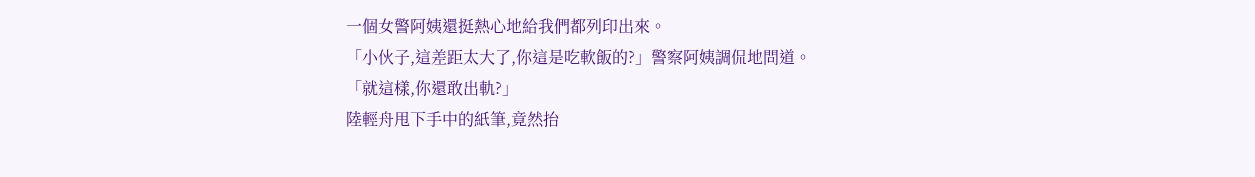一個女警阿姨還挺熱心地給我們都列印出來。
「小伙子,這差距太大了,你這是吃軟飯的?」警察阿姨調侃地問道。
「就這樣,你還敢出軌?」
陸輕舟甩下手中的紙筆,竟然抬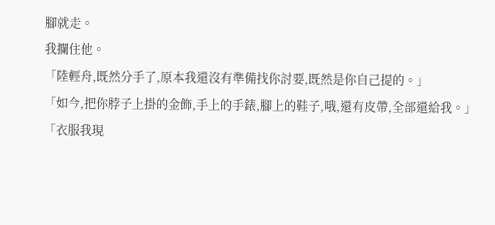腳就走。
我攔住他。
「陸輕舟,既然分手了,原本我還沒有準備找你討要,既然是你自己提的。」
「如今,把你脖子上掛的金飾,手上的手錶,腳上的鞋子,哦,還有皮帶,全部還給我。」
「衣服我現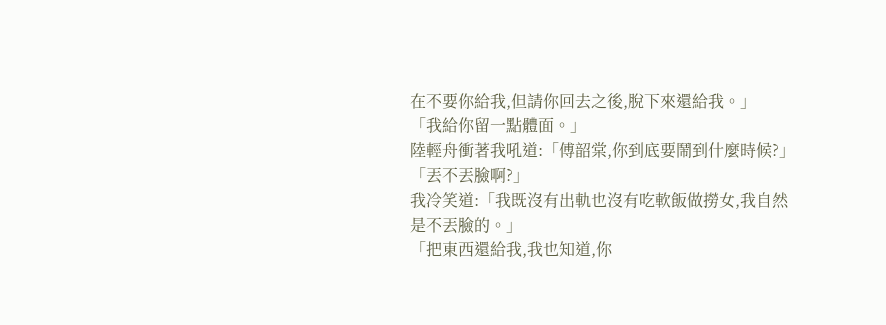在不要你給我,但請你回去之後,脫下來還給我。」
「我給你留一點體面。」
陸輕舟衝著我吼道:「傅韶棠,你到底要鬧到什麼時候?」
「丟不丟臉啊?」
我冷笑道:「我既沒有出軌也沒有吃軟飯做撈女,我自然是不丟臉的。」
「把東西還給我,我也知道,你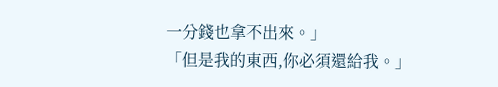一分錢也拿不出來。」
「但是我的東西,你必須還給我。」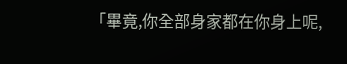「畢竟,你全部身家都在你身上呢,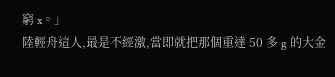窮 x。」
陸輕舟這人,最是不經激,當即就把那個重達 50 多 g 的大金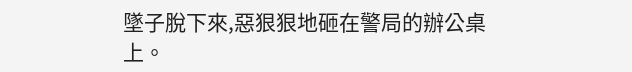墜子脫下來,惡狠狠地砸在警局的辦公桌上。